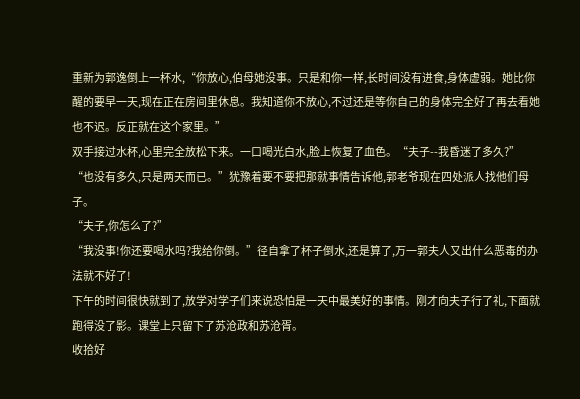重新为郭逸倒上一杯水,“你放心,伯母她没事。只是和你一样,长时间没有进食,身体虚弱。她比你醒的要早一天,现在正在房间里休息。我知道你不放心,不过还是等你自己的身体完全好了再去看她也不迟。反正就在这个家里。”
双手接过水杯,心里完全放松下来。一口喝光白水,脸上恢复了血色。“夫子--我昏迷了多久?”
“也没有多久,只是两天而已。”犹豫着要不要把那就事情告诉他,郭老爷现在四处派人找他们母子。
“夫子,你怎么了?”
“我没事!你还要喝水吗?我给你倒。”径自拿了杯子倒水,还是算了,万一郭夫人又出什么恶毒的办法就不好了!
下午的时间很快就到了,放学对学子们来说恐怕是一天中最美好的事情。刚才向夫子行了礼,下面就跑得没了影。课堂上只留下了苏沧政和苏沧胥。
收拾好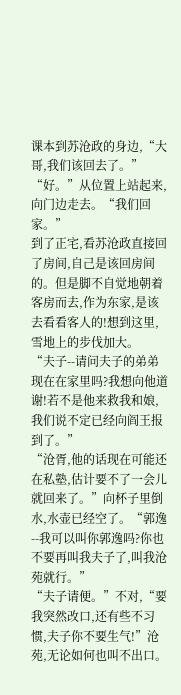课本到苏沧政的身边,“大哥,我们该回去了。”
“好。”从位置上站起来,向门边走去。“我们回家。”
到了正宅,看苏沧政直接回了房间,自己是该回房间的。但是脚不自觉地朝着客房而去,作为东家,是该去看看客人的!想到这里,雪地上的步伐加大。
“夫子--请问夫子的弟弟现在在家里吗?我想向他道谢!若不是他来救我和娘,我们说不定已经向阎王报到了。”
“沧胥,他的话现在可能还在私塾,估计要不了一会儿就回来了。”向杯子里倒水,水壶已经空了。“郭逸--我可以叫你郭逸吗?你也不要再叫我夫子了,叫我沧苑就行。”
“夫子请便。”不对,“要我突然改口,还有些不习惯,夫子你不要生气!”沧苑,无论如何也叫不出口。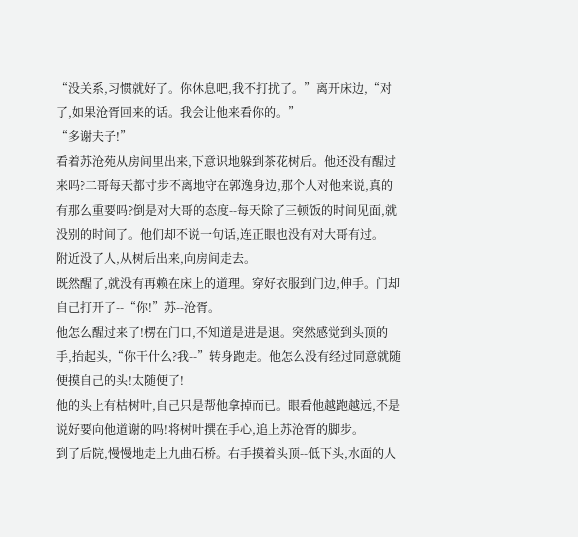“没关系,习惯就好了。你休息吧,我不打扰了。”离开床边,“对了,如果沧胥回来的话。我会让他来看你的。”
“多谢夫子!”
看着苏沧苑从房间里出来,下意识地躲到茶花树后。他还没有醒过来吗?二哥每天都寸步不离地守在郭逸身边,那个人对他来说,真的有那么重要吗?倒是对大哥的态度--每天除了三顿饭的时间见面,就没别的时间了。他们却不说一句话,连正眼也没有对大哥有过。
附近没了人,从树后出来,向房间走去。
既然醒了,就没有再赖在床上的道理。穿好衣服到门边,伸手。门却自己打开了--“你!”苏--沧胥。
他怎么醒过来了!楞在门口,不知道是进是退。突然感觉到头顶的手,抬起头,“你干什么?我--”转身跑走。他怎么没有经过同意就随便摸自己的头!太随便了!
他的头上有枯树叶,自己只是帮他拿掉而已。眼看他越跑越远,不是说好要向他道谢的吗!将树叶撰在手心,追上苏沧胥的脚步。
到了后院,慢慢地走上九曲石桥。右手摸着头顶--低下头,水面的人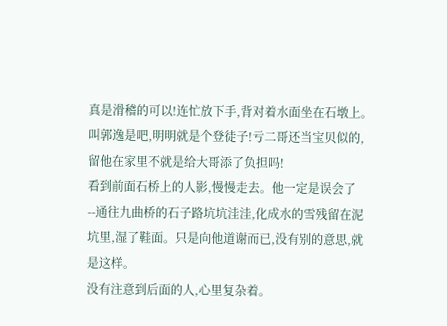真是滑稽的可以!连忙放下手,背对着水面坐在石墩上。叫郭逸是吧,明明就是个登徒子!亏二哥还当宝贝似的,留他在家里不就是给大哥添了负担吗!
看到前面石桥上的人影,慢慢走去。他一定是误会了--通往九曲桥的石子路坑坑洼洼,化成水的雪残留在泥坑里,湿了鞋面。只是向他道谢而已,没有别的意思,就是这样。
没有注意到后面的人,心里复杂着。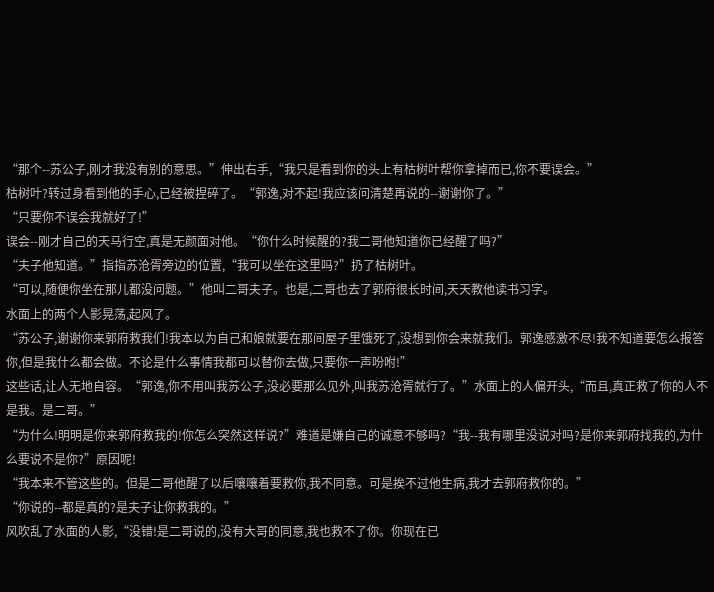“那个--苏公子,刚才我没有别的意思。”伸出右手,“我只是看到你的头上有枯树叶帮你拿掉而已,你不要误会。”
枯树叶?转过身看到他的手心,已经被捏碎了。“郭逸,对不起!我应该问清楚再说的--谢谢你了。”
“只要你不误会我就好了!”
误会--刚才自己的天马行空,真是无颜面对他。“你什么时候醒的?我二哥他知道你已经醒了吗?”
“夫子他知道。”指指苏沧胥旁边的位置,“我可以坐在这里吗?”扔了枯树叶。
“可以,随便你坐在那儿都没问题。”他叫二哥夫子。也是,二哥也去了郭府很长时间,天天教他读书习字。
水面上的两个人影晃荡,起风了。
“苏公子,谢谢你来郭府救我们!我本以为自己和娘就要在那间屋子里饿死了,没想到你会来就我们。郭逸感激不尽!我不知道要怎么报答你,但是我什么都会做。不论是什么事情我都可以替你去做,只要你一声吩咐!”
这些话,让人无地自容。“郭逸,你不用叫我苏公子,没必要那么见外,叫我苏沧胥就行了。”水面上的人偏开头,“而且,真正救了你的人不是我。是二哥。”
“为什么!明明是你来郭府救我的!你怎么突然这样说?”难道是嫌自己的诚意不够吗?“我--我有哪里没说对吗?是你来郭府找我的,为什么要说不是你?”原因呢!
“我本来不管这些的。但是二哥他醒了以后嚷嚷着要救你,我不同意。可是挨不过他生病,我才去郭府救你的。”
“你说的--都是真的?是夫子让你救我的。”
风吹乱了水面的人影,“没错!是二哥说的,没有大哥的同意,我也救不了你。你现在已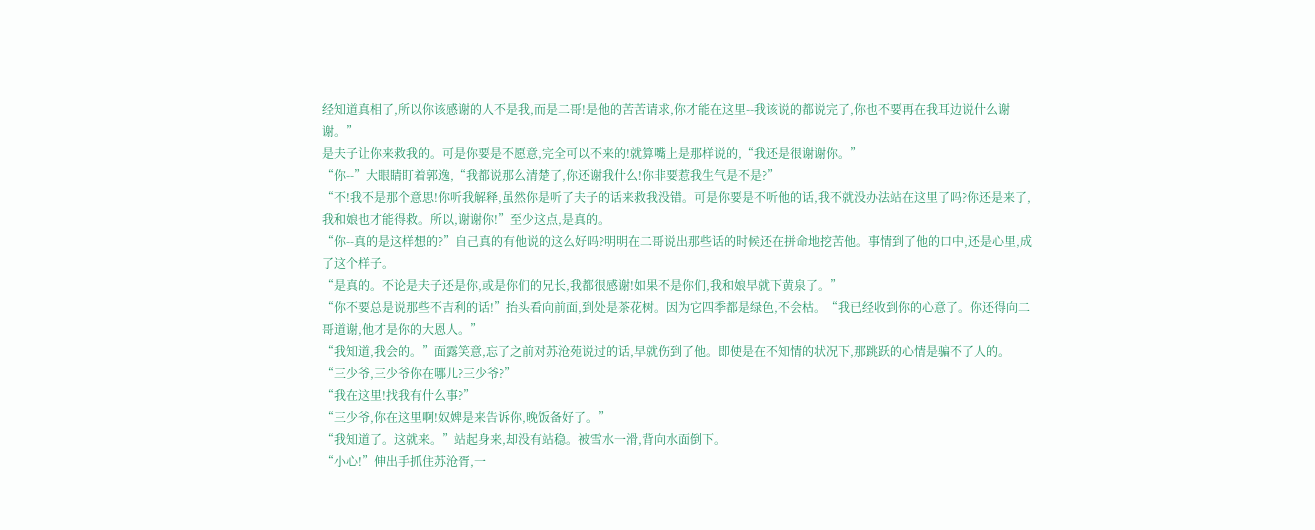经知道真相了,所以你该感谢的人不是我,而是二哥!是他的苦苦请求,你才能在这里--我该说的都说完了,你也不要再在我耳边说什么谢谢。”
是夫子让你来救我的。可是你要是不愿意,完全可以不来的!就算嘴上是那样说的,“我还是很谢谢你。”
“你--”大眼睛盯着郭逸,“我都说那么清楚了,你还谢我什么!你非要惹我生气是不是?”
“不!我不是那个意思!你听我解释,虽然你是听了夫子的话来救我没错。可是你要是不听他的话,我不就没办法站在这里了吗?你还是来了,我和娘也才能得救。所以,谢谢你!”至少这点,是真的。
“你--真的是这样想的?”自己真的有他说的这么好吗?明明在二哥说出那些话的时候还在拼命地挖苦他。事情到了他的口中,还是心里,成了这个样子。
“是真的。不论是夫子还是你,或是你们的兄长,我都很感谢!如果不是你们,我和娘早就下黄泉了。”
“你不要总是说那些不吉利的话!”抬头看向前面,到处是茶花树。因为它四季都是绿色,不会枯。“我已经收到你的心意了。你还得向二哥道谢,他才是你的大恩人。”
“我知道,我会的。”面露笑意,忘了之前对苏沧苑说过的话,早就伤到了他。即使是在不知情的状况下,那跳跃的心情是骗不了人的。
“三少爷,三少爷你在哪儿?三少爷?”
“我在这里!找我有什么事?”
“三少爷,你在这里啊!奴婢是来告诉你,晚饭备好了。”
“我知道了。这就来。”站起身来,却没有站稳。被雪水一滑,背向水面倒下。
“小心!”伸出手抓住苏沧胥,一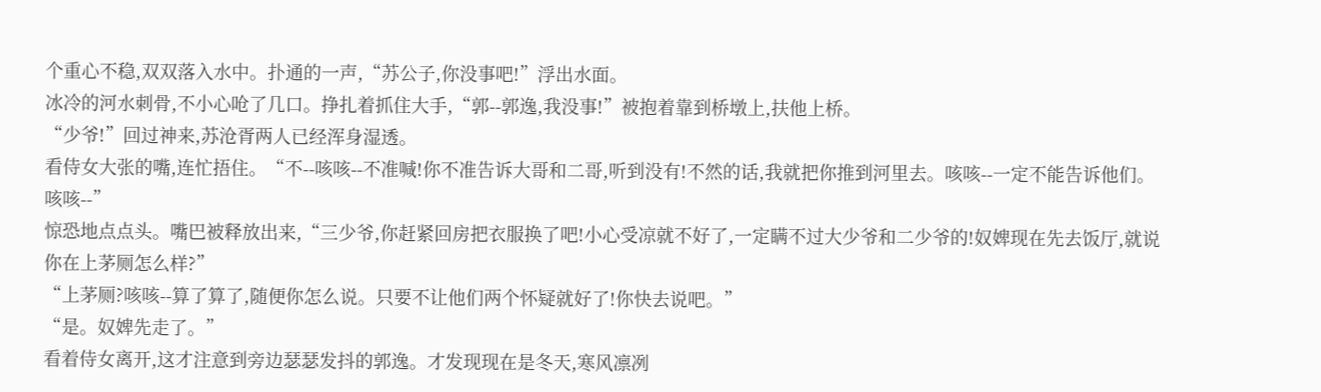个重心不稳,双双落入水中。扑通的一声,“苏公子,你没事吧!”浮出水面。
冰冷的河水刺骨,不小心呛了几口。挣扎着抓住大手,“郭--郭逸,我没事!”被抱着靠到桥墩上,扶他上桥。
“少爷!”回过神来,苏沧胥两人已经浑身湿透。
看侍女大张的嘴,连忙捂住。“不--咳咳--不准喊!你不准告诉大哥和二哥,听到没有!不然的话,我就把你推到河里去。咳咳--一定不能告诉他们。咳咳--”
惊恐地点点头。嘴巴被释放出来,“三少爷,你赶紧回房把衣服换了吧!小心受凉就不好了,一定瞒不过大少爷和二少爷的!奴婢现在先去饭厅,就说你在上茅厕怎么样?”
“上茅厕?咳咳--算了算了,随便你怎么说。只要不让他们两个怀疑就好了!你快去说吧。”
“是。奴婢先走了。”
看着侍女离开,这才注意到旁边瑟瑟发抖的郭逸。才发现现在是冬天,寒风凛冽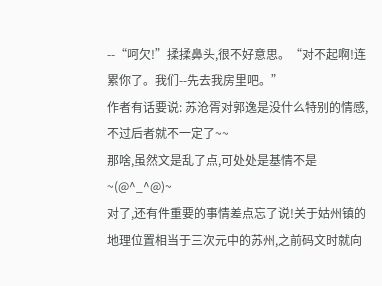--“呵欠!”揉揉鼻头,很不好意思。“对不起啊!连累你了。我们--先去我房里吧。”
作者有话要说: 苏沧胥对郭逸是没什么特别的情感,不过后者就不一定了~~
那啥,虽然文是乱了点,可处处是基情不是~(@^_^@)~
对了,还有件重要的事情差点忘了说!关于姑州镇的地理位置相当于三次元中的苏州,之前码文时就向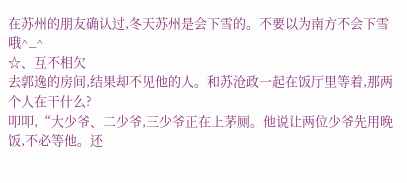在苏州的朋友确认过,冬天苏州是会下雪的。不要以为南方不会下雪哦^_^
☆、互不相欠
去郭逸的房间,结果却不见他的人。和苏沧政一起在饭厅里等着,那两个人在干什么?
叩叩,“大少爷、二少爷,三少爷正在上茅厕。他说让两位少爷先用晚饭,不必等他。还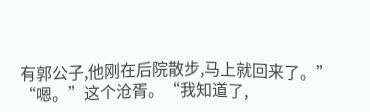有郭公子,他刚在后院散步,马上就回来了。”
“嗯。”这个沧胥。“我知道了,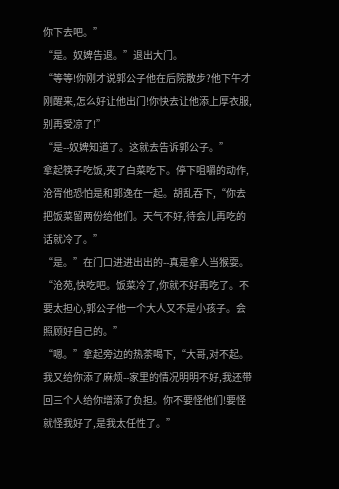你下去吧。”
“是。奴婢告退。”退出大门。
“等等!你刚才说郭公子他在后院散步?他下午才刚醒来,怎么好让他出门!你快去让他添上厚衣服,别再受凉了!”
“是--奴婢知道了。这就去告诉郭公子。”
拿起筷子吃饭,夹了白菜吃下。停下咀嚼的动作,沧胥他恐怕是和郭逸在一起。胡乱吞下,“你去把饭菜留两份给他们。天气不好,待会儿再吃的话就冷了。”
“是。”在门口进进出出的--真是拿人当猴耍。
“沧苑,快吃吧。饭菜冷了,你就不好再吃了。不要太担心,郭公子他一个大人又不是小孩子。会照顾好自己的。”
“嗯。”拿起旁边的热茶喝下,“大哥,对不起。我又给你添了麻烦--家里的情况明明不好,我还带回三个人给你增添了负担。你不要怪他们!要怪就怪我好了,是我太任性了。”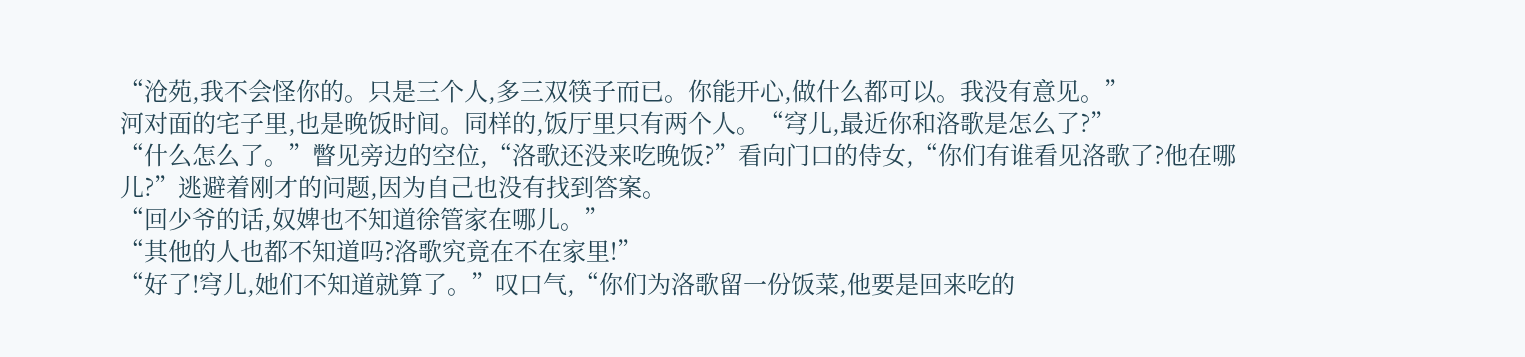“沧苑,我不会怪你的。只是三个人,多三双筷子而已。你能开心,做什么都可以。我没有意见。”
河对面的宅子里,也是晚饭时间。同样的,饭厅里只有两个人。“穹儿,最近你和洛歌是怎么了?”
“什么怎么了。”瞥见旁边的空位,“洛歌还没来吃晚饭?”看向门口的侍女,“你们有谁看见洛歌了?他在哪儿?”逃避着刚才的问题,因为自己也没有找到答案。
“回少爷的话,奴婢也不知道徐管家在哪儿。”
“其他的人也都不知道吗?洛歌究竟在不在家里!”
“好了!穹儿,她们不知道就算了。”叹口气,“你们为洛歌留一份饭菜,他要是回来吃的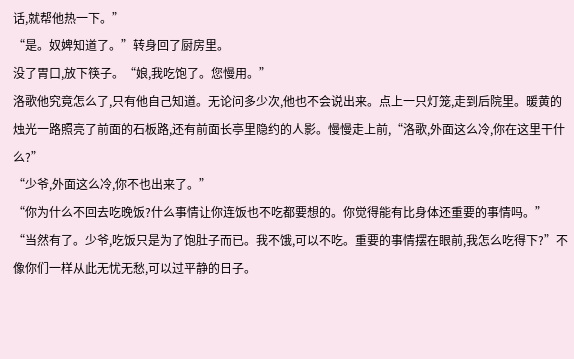话,就帮他热一下。”
“是。奴婢知道了。”转身回了厨房里。
没了胃口,放下筷子。“娘,我吃饱了。您慢用。”
洛歌他究竟怎么了,只有他自己知道。无论问多少次,他也不会说出来。点上一只灯笼,走到后院里。暖黄的烛光一路照亮了前面的石板路,还有前面长亭里隐约的人影。慢慢走上前,“洛歌,外面这么冷,你在这里干什么?”
“少爷,外面这么冷,你不也出来了。”
“你为什么不回去吃晚饭?什么事情让你连饭也不吃都要想的。你觉得能有比身体还重要的事情吗。”
“当然有了。少爷,吃饭只是为了饱肚子而已。我不饿,可以不吃。重要的事情摆在眼前,我怎么吃得下?”不像你们一样从此无忧无愁,可以过平静的日子。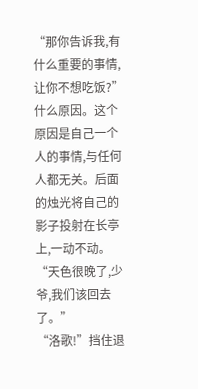“那你告诉我,有什么重要的事情,让你不想吃饭?”
什么原因。这个原因是自己一个人的事情,与任何人都无关。后面的烛光将自己的影子投射在长亭上,一动不动。“天色很晚了,少爷,我们该回去了。”
“洛歌!”挡住退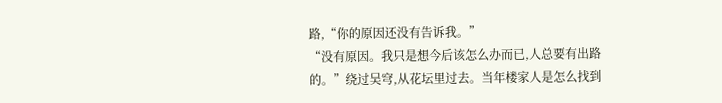路,“你的原因还没有告诉我。”
“没有原因。我只是想今后该怎么办而已,人总要有出路的。”绕过吴穹,从花坛里过去。当年楼家人是怎么找到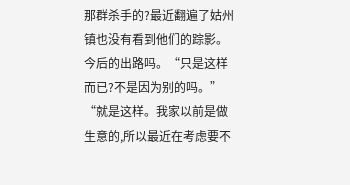那群杀手的?最近翻遍了姑州镇也没有看到他们的踪影。
今后的出路吗。“只是这样而已?不是因为别的吗。”
“就是这样。我家以前是做生意的,所以最近在考虑要不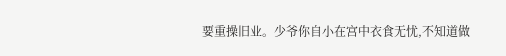要重操旧业。少爷你自小在宫中衣食无忧,不知道做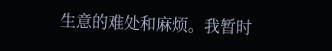生意的难处和麻烦。我暂时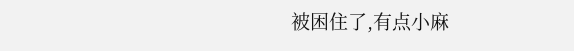被困住了,有点小麻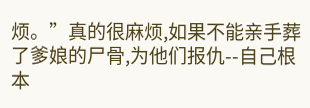烦。”真的很麻烦,如果不能亲手葬了爹娘的尸骨,为他们报仇--自己根本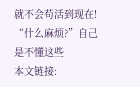就不会苟活到现在!
“什么麻烦?”自己是不懂这些
本文链接: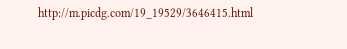http://m.picdg.com/19_19529/3646415.html